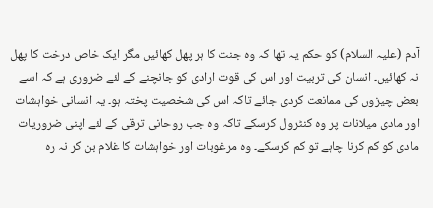آدم (علیہ السلام) کو حکم یہ تھا کہ وہ جنت کا ہر پھل کھائیں مگر ایک خاص درخت کا پھل نہ کھائیں۔ انسان کی تربیت اور اس کی قوت ارادی کو جانچنے کے لئے ضروری ہے کہ اسے بعض چیزوں کی ممانعت کردی جائے تاکہ اس کی شخصیت پختہ ہو۔ یہ انسانی خواہشات اور مادی میلانات پر وہ کنٹرول کرسکے تاکہ وہ جب روحانی ترقی کے لئے اپنی ضروریات مادی کو کم کرنا چاہے تو کم کرسکے۔ وہ مرغوبات اور خواہشات کا غلام بن کر نہ رہ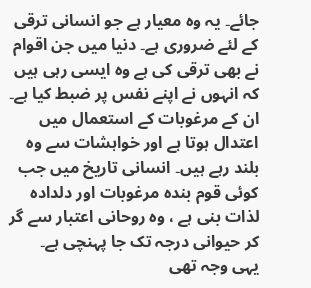جائے۔ یہ وہ معیار ہے جو انسانی ترقی کے لئے ضروری ہے۔ دنیا میں جن اقوام نے بھی ترقی کی ہے وہ ایسی رہی ہیں کہ انہوں نے اپنے نفس پر ضبط کیا ہے۔ ان کے مرغوبات کے استعمال میں اعتدال ہوتا ہے اور خواہشات سے وہ بلند رہے ہیں۔ انسانی تاریخ میں جب کوئی قوم بندہ مرغوبات اور دلدادہ لذات بنی ہے ، وہ روحانی اعتبار سے گر کر حیوانی درجہ تک جا پہنچی ہے۔
یہی وجہ تھی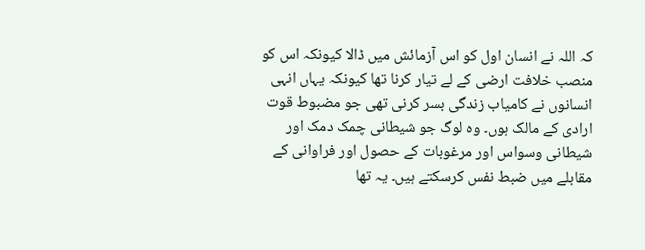کہ اللہ نے انسان اول کو اس آزمائش میں ڈالا کیونکہ اس کو منصب خلافت ارضی کے لے تیار کرنا تھا کیونکہ یہاں انہی انسانوں نے کامیاب زندگی بسر کرنی تھی جو مضبوط قوت ارادی کے مالک ہوں۔ وہ لوگ جو شیطانی چمک دمک اور شیطانی وسواس اور مرغوبات کے حصول اور فراوانی کے مقابلے میں ضبط نفس کرسکتے ہیں۔ یہ تھا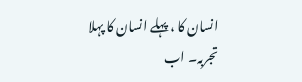انسان کا ، پہلے انسان کا پہلا تجربہ۔ اب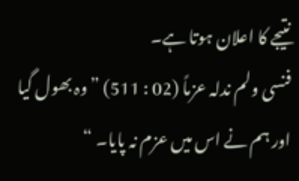نتیجے کا اعلان ہوتا ہے۔
فنسی ولم ندلہ عزماً (02 : 511) ” وہ بھول گیا اور ہم نے اس میں عزم نہ پایا۔ “